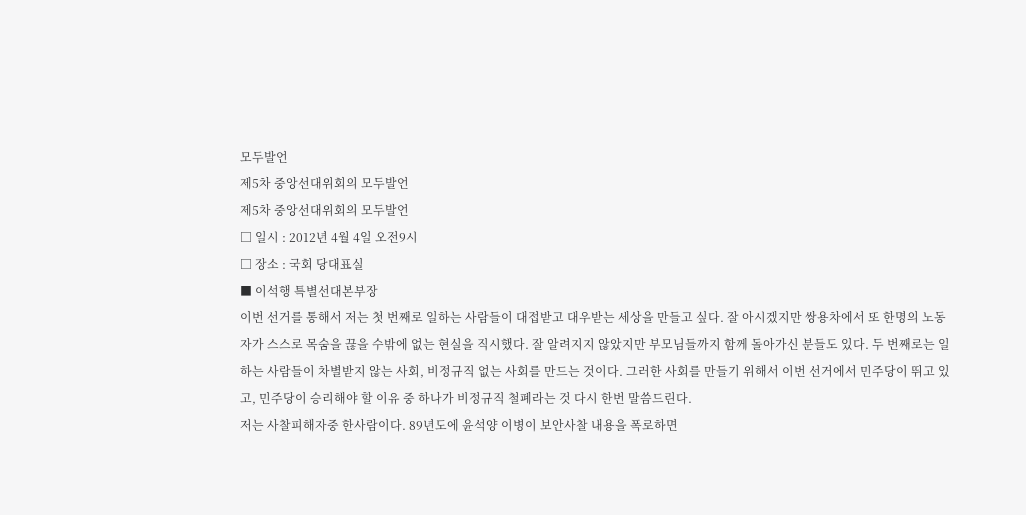모두발언
제5차 중앙선대위회의 모두발언
제5차 중앙선대위회의 모두발언
□ 일시 : 2012년 4월 4일 오전9시
□ 장소 : 국회 당대표실
■ 이석행 특별선대본부장
이번 선거를 통해서 저는 첫 번째로 일하는 사람들이 대접받고 대우받는 세상을 만들고 싶다. 잘 아시겠지만 쌍용차에서 또 한명의 노동자가 스스로 목숨을 끊을 수밖에 없는 현실을 직시했다. 잘 알려지지 않았지만 부모님들까지 함께 돌아가신 분들도 있다. 두 번째로는 일하는 사람들이 차별받지 않는 사회, 비정규직 없는 사회를 만드는 것이다. 그러한 사회를 만들기 위해서 이번 선거에서 민주당이 뛰고 있고, 민주당이 승리해야 할 이유 중 하나가 비정규직 철폐라는 것 다시 한번 말씀드린다.
저는 사찰피해자중 한사람이다. 89년도에 윤석양 이병이 보안사찰 내용을 폭로하면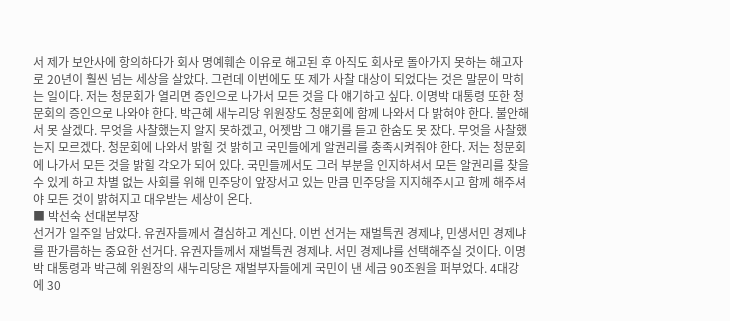서 제가 보안사에 항의하다가 회사 명예훼손 이유로 해고된 후 아직도 회사로 돌아가지 못하는 해고자로 20년이 훨씬 넘는 세상을 살았다. 그런데 이번에도 또 제가 사찰 대상이 되었다는 것은 말문이 막히는 일이다. 저는 청문회가 열리면 증인으로 나가서 모든 것을 다 얘기하고 싶다. 이명박 대통령 또한 청문회의 증인으로 나와야 한다. 박근혜 새누리당 위원장도 청문회에 함께 나와서 다 밝혀야 한다. 불안해서 못 살겠다. 무엇을 사찰했는지 알지 못하겠고, 어젯밤 그 얘기를 듣고 한숨도 못 잤다. 무엇을 사찰했는지 모르겠다. 청문회에 나와서 밝힐 것 밝히고 국민들에게 알권리를 충족시켜줘야 한다. 저는 청문회에 나가서 모든 것을 밝힐 각오가 되어 있다. 국민들께서도 그러 부분을 인지하셔서 모든 알권리를 찾을 수 있게 하고 차별 없는 사회를 위해 민주당이 앞장서고 있는 만큼 민주당을 지지해주시고 함께 해주셔야 모든 것이 밝혀지고 대우받는 세상이 온다.
■ 박선숙 선대본부장
선거가 일주일 남았다. 유권자들께서 결심하고 계신다. 이번 선거는 재벌특권 경제냐, 민생서민 경제냐를 판가름하는 중요한 선거다. 유권자들께서 재벌특권 경제냐. 서민 경제냐를 선택해주실 것이다. 이명박 대통령과 박근혜 위원장의 새누리당은 재벌부자들에게 국민이 낸 세금 90조원을 퍼부었다. 4대강에 30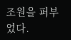조원을 퍼부었다.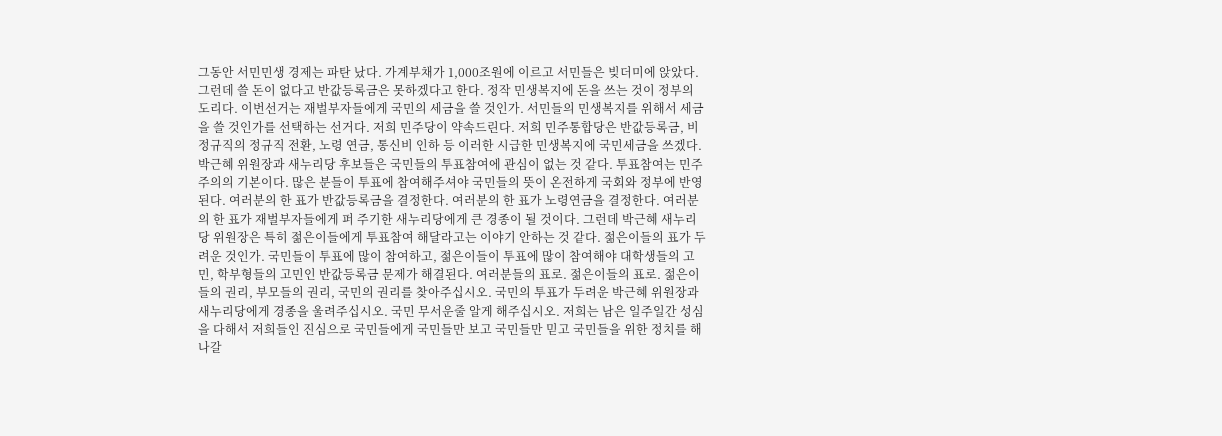그동안 서민민생 경제는 파탄 났다. 가계부채가 1,000조원에 이르고 서민들은 빚더미에 앉았다. 그런데 쓸 돈이 없다고 반값등록금은 못하겠다고 한다. 정작 민생복지에 돈을 쓰는 것이 정부의 도리다. 이번선거는 재벌부자들에게 국민의 세금을 쓸 것인가. 서민들의 민생복지를 위해서 세금을 쓸 것인가를 선택하는 선거다. 저희 민주당이 약속드린다. 저희 민주통합당은 반값등록금, 비정규직의 정규직 전환, 노령 연금, 통신비 인하 등 이러한 시급한 민생복지에 국민세금을 쓰겠다.
박근혜 위원장과 새누리당 후보들은 국민들의 투표참여에 관심이 없는 것 같다. 투표참여는 민주주의의 기본이다. 많은 분들이 투표에 참여해주셔야 국민들의 뜻이 온전하게 국회와 정부에 반영된다. 여러분의 한 표가 반값등록금을 결정한다. 여러분의 한 표가 노령연금을 결정한다. 여러분의 한 표가 재벌부자들에게 퍼 주기한 새누리당에게 큰 경종이 될 것이다. 그런데 박근혜 새누리당 위원장은 특히 젊은이들에게 투표참여 해달라고는 이야기 안하는 것 같다. 젊은이들의 표가 두려운 것인가. 국민들이 투표에 많이 참여하고, 젊은이들이 투표에 많이 참여해야 대학생들의 고민, 학부형들의 고민인 반값등록금 문제가 해결된다. 여러분들의 표로. 젊은이들의 표로. 젊은이들의 권리, 부모들의 권리, 국민의 권리를 찾아주십시오. 국민의 투표가 두려운 박근혜 위원장과 새누리당에게 경종을 울려주십시오. 국민 무서운줄 알게 해주십시오. 저희는 남은 일주일간 성심을 다해서 저희들인 진심으로 국민들에게 국민들만 보고 국민들만 믿고 국민들을 위한 정치를 해 나갈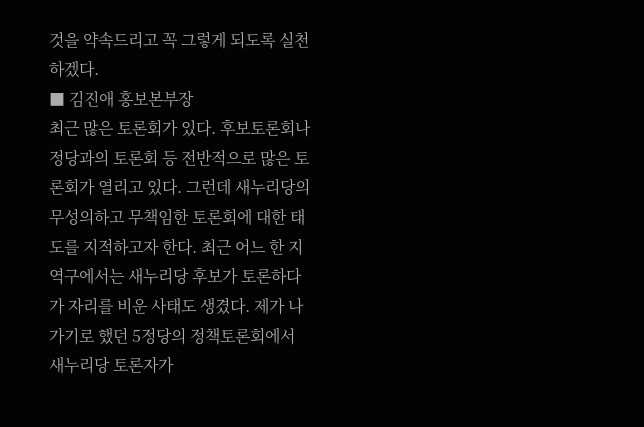것을 약속드리고 꼭 그렇게 되도록 실천하겠다.
■ 김진애 홍보본부장
최근 많은 토론회가 있다. 후보토론회나 정당과의 토론회 등 전반적으로 많은 토론회가 열리고 있다. 그런데 새누리당의 무성의하고 무책임한 토론회에 대한 태도를 지적하고자 한다. 최근 어느 한 지역구에서는 새누리당 후보가 토론하다가 자리를 비운 사태도 생겼다. 제가 나가기로 했던 5정당의 정책토론회에서 새누리당 토론자가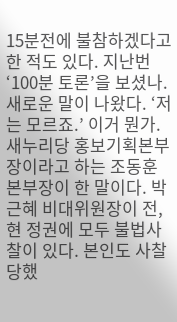15분전에 불참하겠다고 한 적도 있다. 지난번 ‘100분 토론’을 보셨나. 새로운 말이 나왔다. ‘저는 모르죠.’ 이거 뭔가. 새누리당 홍보기획본부장이라고 하는 조동훈 본부장이 한 말이다. 박근혜 비대위원장이 전, 현 정권에 모두 불법사찰이 있다. 본인도 사찰 당했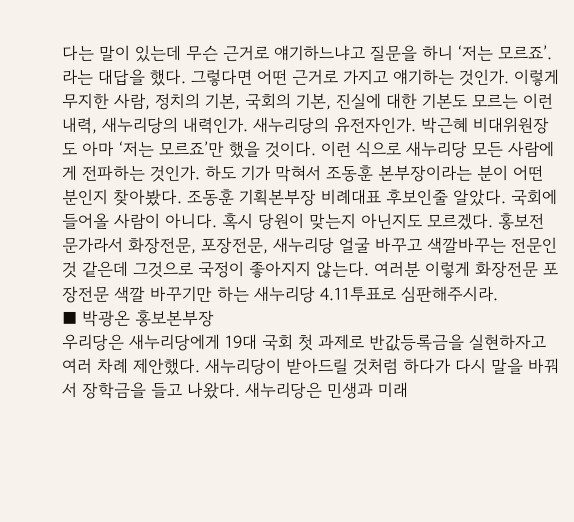다는 말이 있는데 무슨 근거로 얘기하느냐고 질문을 하니 ‘저는 모르죠’.라는 대답을 했다. 그렇다면 어떤 근거로 가지고 얘기하는 것인가. 이렇게 무지한 사람, 정치의 기본, 국회의 기본, 진실에 대한 기본도 모르는 이런 내력, 새누리당의 내력인가. 새누리당의 유전자인가. 박근혜 비대위원장도 아마 ‘저는 모르죠’만 했을 것이다. 이런 식으로 새누리당 모든 사람에게 전파하는 것인가. 하도 기가 막혀서 조동훈 본부장이라는 분이 어떤 분인지 찾아봤다. 조동훈 기획본부장 비례대표 후보인줄 알았다. 국회에 들어올 사람이 아니다. 혹시 당원이 맞는지 아닌지도 모르겠다. 홍보전문가라서 화장전문, 포장전문, 새누리당 얼굴 바꾸고 색깔바꾸는 전문인 것 같은데 그것으로 국정이 좋아지지 않는다. 여러분 이렇게 화장전문 포장전문 색깔 바꾸기만 하는 새누리당 4.11투표로 심판해주시라.
■ 박광온 홍보본부장
우리당은 새누리당에게 19대 국회 첫 과제로 반값등록금을 실현하자고 여러 차례 제안했다. 새누리당이 받아드릴 것처럼 하다가 다시 말을 바꿔서 장학금을 들고 나왔다. 새누리당은 민생과 미래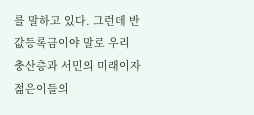를 말하고 있다. 그런데 반값등록금이야 말로 우리 충산층과 서민의 미래이자 젊은이들의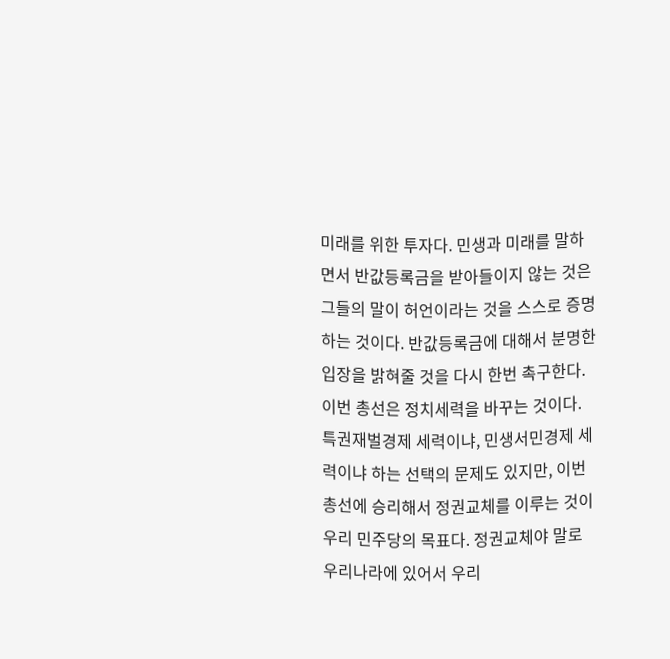미래를 위한 투자다. 민생과 미래를 말하면서 반값등록금을 받아들이지 않는 것은 그들의 말이 허언이라는 것을 스스로 증명하는 것이다. 반값등록금에 대해서 분명한 입장을 밝혀줄 것을 다시 한번 촉구한다.
이번 총선은 정치세력을 바꾸는 것이다. 특권재벌경제 세력이냐, 민생서민경제 세력이냐 하는 선택의 문제도 있지만, 이번 총선에 승리해서 정권교체를 이루는 것이 우리 민주당의 목표다. 정권교체야 말로 우리나라에 있어서 우리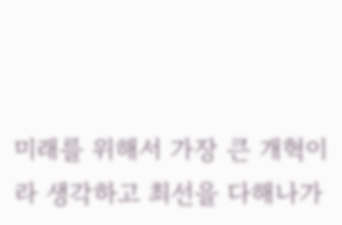미래를 위해서 가장 큰 개혁이라 생각하고 최선을 다해나가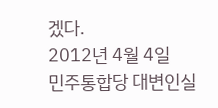겠다.
2012년 4월 4일
민주통합당 대변인실